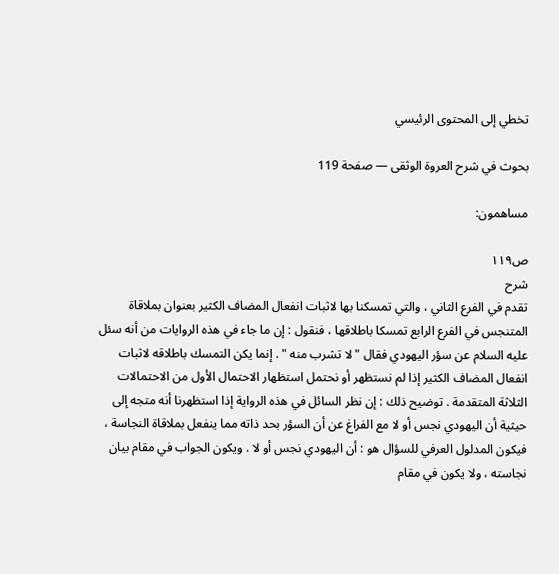تخطي إلى المحتوى الرئيسي

بحوث في شرح العروة الوثقى — صفحة 119

مساهمون:

ص١١٩
شرح
تقدم في الفرع الثاني ، والتي تمسكنا بها لاثبات انفعال المضاف الكثير بعنوان بملاقاة المتنجس في الفرع الرابع تمسكا باطلاقها ، فنقول : إن ما جاء في هذه الروايات من أنه سئل عليه السلام عن سؤر اليهودي فقال " لا تشرب منه " . إنما يكن التمسك باطلاقه لاثبات انفعال المضاف الكثير إذا لم نستظهر أو نحتمل استظهار الاحتمال الأول من الاحتمالات الثلاثة المتقدمة . توضيح ذلك : إن نظر السائل في هذه الرواية إذا استظهرنا أنه متجه إلى حيثية أن اليهودي نجس أو لا مع الفراغ عن أن السؤر بحد ذاته مما ينفعل بملاقاة النجاسة ، فيكون المدلول العرفي للسؤال هو : أن اليهودي نجس أو لا . ويكون الجواب في مقام بيان نجاسته ، ولا يكون في مقام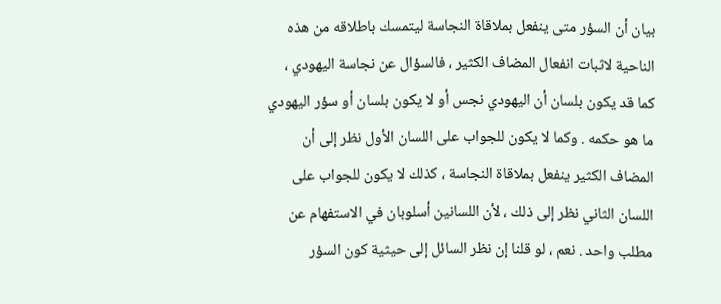بيان أن السؤر متى ينفعل بملاقاة النجاسة ليتمسك باطلاقه من هذه الناحية لاثبات انفعال المضاف الكثير ، فالسؤال عن نجاسة اليهودي ، كما قد يكون بلسان أن اليهودي نجس أو لا يكون بلسان أو سؤر اليهودي ما هو حكمه . وكما لا يكون للجواب على اللسان الأول نظر إلى أن المضاف الكثير ينفعل بملاقاة النجاسة ، كذلك لا يكون للجواب على اللسان الثاني نظر إلى ذلك ، لأن اللسانين أسلوبان في الاستفهام عن مطلب واحد . نعم ، لو قلنا إن نظر السائل إلى حيثية كون السؤر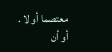معتصما أو لا . أو أن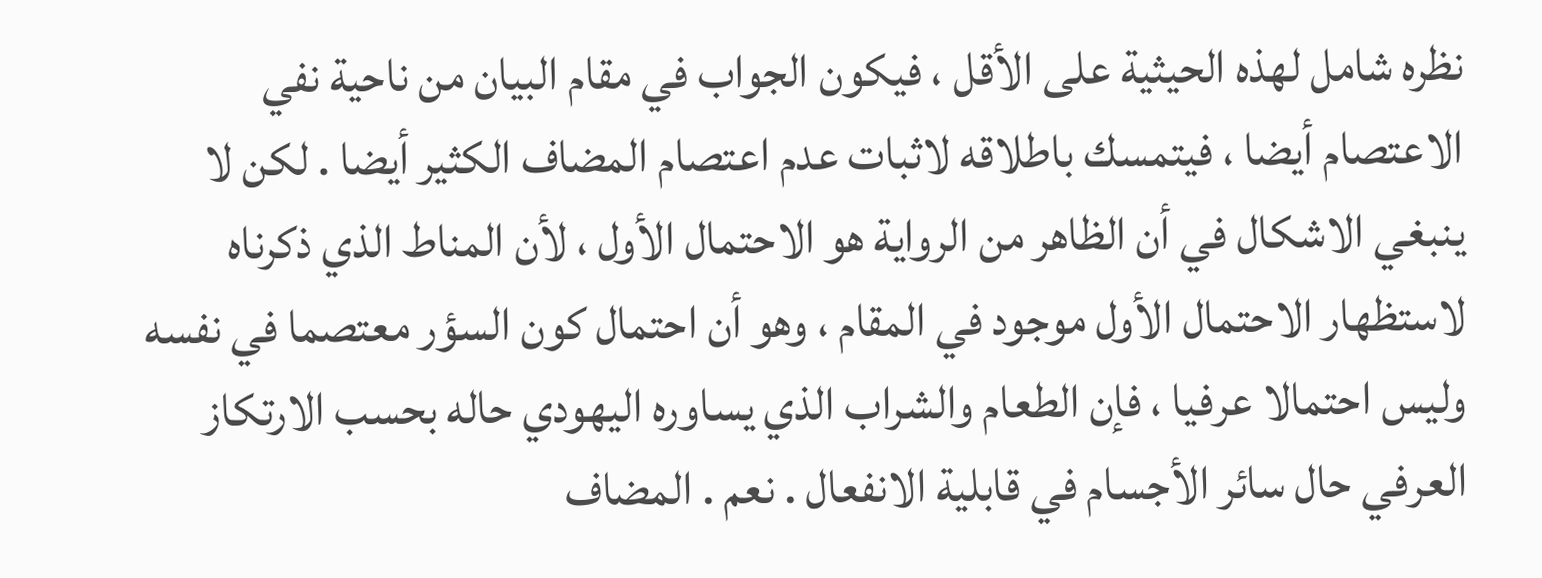نظره شامل لهذه الحيثية على الأقل ، فيكون الجواب في مقام البيان من ناحية نفي الاعتصام أيضا ، فيتمسك باطلاقه لاثبات عدم اعتصام المضاف الكثير أيضا . لكن لا ينبغي الاشكال في أن الظاهر من الرواية هو الاحتمال الأول ، لأن المناط الذي ذكرناه لاستظهار الاحتمال الأول موجود في المقام ، وهو أن احتمال كون السؤر معتصما في نفسه وليس احتمالا عرفيا ، فإن الطعام والشراب الذي يساوره اليهودي حاله بحسب الارتكاز العرفي حال سائر الأجسام في قابلية الانفعال . نعم . المضاف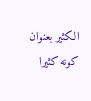الكثير بعنوان كونه كثيرا